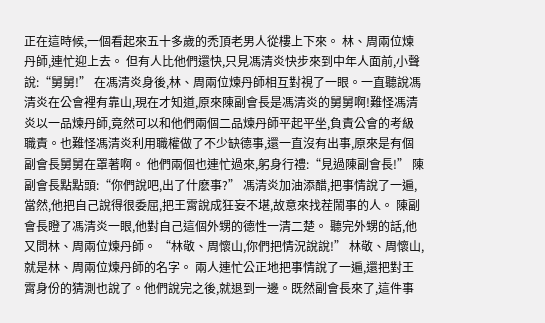正在這時候,一個看起來五十多歲的禿頂老男人從樓上下來。 林、周兩位煉丹師,連忙迎上去。 但有人比他們還快,只見馮清炎快步來到中年人面前,小聲說:“舅舅!” 在馮清炎身後,林、周兩位煉丹師相互對視了一眼。一直聽說馮清炎在公會裡有靠山,現在才知道,原來陳副會長是馮清炎的舅舅啊!難怪馮清炎以一品煉丹師,竟然可以和他們兩個二品煉丹師平起平坐,負責公會的考級職責。也難怪馮清炎利用職權做了不少缺德事,還一直沒有出事,原來是有個副會長舅舅在罩著啊。 他們兩個也連忙過來,躬身行禮:“見過陳副會長!” 陳副會長點點頭:“你們說吧,出了什麽事?” 馮清炎加油添醋,把事情說了一遍,當然,他把自己說得很委屈,把王霄說成狂妄不堪,故意來找茬鬧事的人。 陳副會長瞪了馮清炎一眼,他對自己這個外甥的德性一清二楚。 聽完外甥的話,他又問林、周兩位煉丹師。 “林敬、周懷山,你們把情況說說!” 林敬、周懷山,就是林、周兩位煉丹師的名字。 兩人連忙公正地把事情說了一遍,還把對王霄身份的猜測也說了。他們說完之後,就退到一邊。既然副會長來了,這件事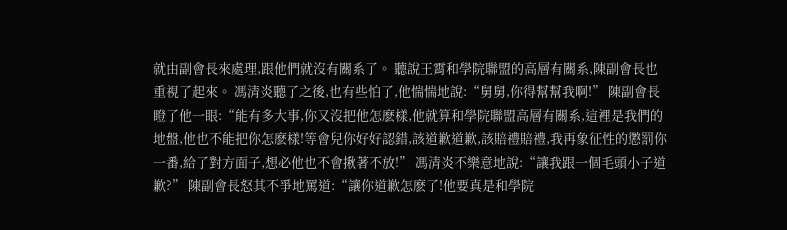就由副會長來處理,跟他們就沒有關系了。 聽說王霄和學院聯盟的高層有關系,陳副會長也重視了起來。 馮清炎聽了之後,也有些怕了,他惴惴地說:“舅舅,你得幫幫我啊!” 陳副會長瞪了他一眼:“能有多大事,你又沒把他怎麽樣,他就算和學院聯盟高層有關系,這裡是我們的地盤,他也不能把你怎麽樣!等會兒你好好認錯,該道歉道歉,該賠禮賠禮,我再象征性的懲罰你一番,給了對方面子,想必他也不會揪著不放!” 馮清炎不樂意地說:“讓我跟一個毛頭小子道歉?” 陳副會長怒其不爭地罵道:“讓你道歉怎麽了!他要真是和學院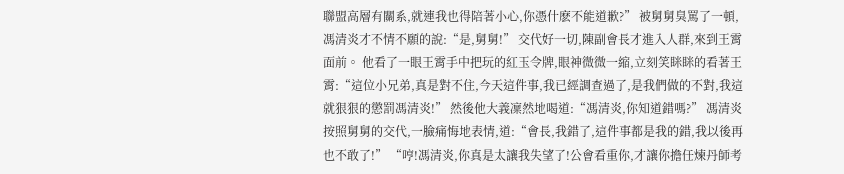聯盟高層有關系,就連我也得陪著小心,你憑什麽不能道歉?” 被舅舅臭罵了一頓,馮清炎才不情不願的說:“是,舅舅!” 交代好一切,陳副會長才進入人群,來到王霄面前。 他看了一眼王霄手中把玩的紅玉令牌,眼神微微一縮,立刻笑眯眯的看著王霄:“這位小兄弟,真是對不住,今天這件事,我已經調查過了,是我們做的不對,我這就狠狠的懲罰馮清炎!” 然後他大義凜然地喝道:“馮清炎,你知道錯嗎?” 馮清炎按照舅舅的交代,一臉痛悔地表情,道:“會長,我錯了,這件事都是我的錯,我以後再也不敢了!” “哼!馮清炎,你真是太讓我失望了!公會看重你,才讓你擔任煉丹師考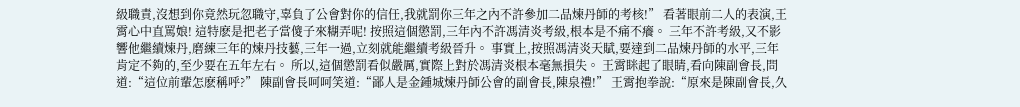級職責,沒想到你竟然玩忽職守,辜負了公會對你的信任,我就罰你三年之內不許參加二品煉丹師的考核!” 看著眼前二人的表演,王霄心中直罵娘! 這特麽是把老子當傻子來糊弄呢! 按照這個懲罰,三年內不許馮清炎考級,根本是不痛不癢。 三年不許考級,又不影響他繼續煉丹,磨練三年的煉丹技藝,三年一過,立刻就能繼續考級晉升。 事實上,按照馮清炎天賦,要達到二品煉丹師的水平,三年肯定不夠的,至少要在五年左右。 所以,這個懲罰看似嚴厲,實際上對於馮清炎根本毫無損失。 王霄眯起了眼睛,看向陳副會長,問道:“這位前輩怎麽稱呼?” 陳副會長呵呵笑道:“鄙人是金鍾城煉丹師公會的副會長,陳泉禮!” 王霄抱拳說:“原來是陳副會長,久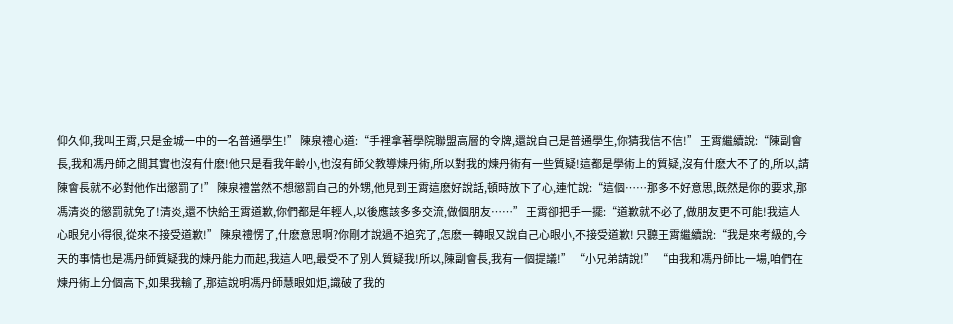仰久仰,我叫王霄,只是金城一中的一名普通學生!” 陳泉禮心道:“手裡拿著學院聯盟高層的令牌,還說自己是普通學生,你猜我信不信!” 王霄繼續說:“陳副會長,我和馮丹師之間其實也沒有什麽!他只是看我年齡小,也沒有師父教導煉丹術,所以對我的煉丹術有一些質疑!這都是學術上的質疑,沒有什麽大不了的,所以,請陳會長就不必對他作出懲罰了!” 陳泉禮當然不想懲罰自己的外甥,他見到王霄這麽好說話,頓時放下了心,連忙說:“這個……那多不好意思,既然是你的要求,那馮清炎的懲罰就免了!清炎,還不快給王霄道歉,你們都是年輕人,以後應該多多交流,做個朋友……” 王霄卻把手一擺:“道歉就不必了,做朋友更不可能!我這人心眼兒小得很,從來不接受道歉!” 陳泉禮愣了,什麽意思啊?你剛才說過不追究了,怎麽一轉眼又說自己心眼小,不接受道歉! 只聽王霄繼續說:“我是來考級的,今天的事情也是馮丹師質疑我的煉丹能力而起,我這人吧,最受不了別人質疑我!所以,陳副會長,我有一個提議!” “小兄弟請說!” “由我和馮丹師比一場,咱們在煉丹術上分個高下,如果我輸了,那這說明馮丹師慧眼如炬,識破了我的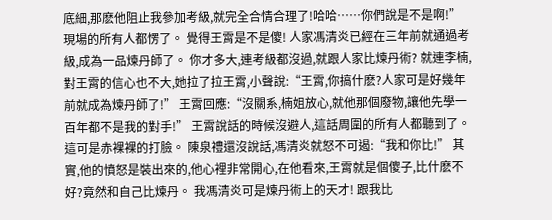底細,那麽他阻止我參加考級,就完全合情合理了!哈哈……你們說是不是啊!” 現場的所有人都愣了。 覺得王霄是不是傻! 人家馮清炎已經在三年前就通過考級,成為一品煉丹師了。 你才多大,連考級都沒過,就跟人家比煉丹術? 就連李楠,對王霄的信心也不大,她拉了拉王霄,小聲說:“王霄,你搞什麽?人家可是好幾年前就成為煉丹師了!” 王霄回應:“沒關系,楠姐放心,就他那個廢物,讓他先學一百年都不是我的對手!” 王霄說話的時候沒避人,這話周圍的所有人都聽到了。 這可是赤裸裸的打臉。 陳泉禮還沒說話,馮清炎就怒不可遏:“我和你比!” 其實,他的憤怒是裝出來的,他心裡非常開心,在他看來,王霄就是個傻子,比什麽不好?竟然和自己比煉丹。 我馮清炎可是煉丹術上的天才! 跟我比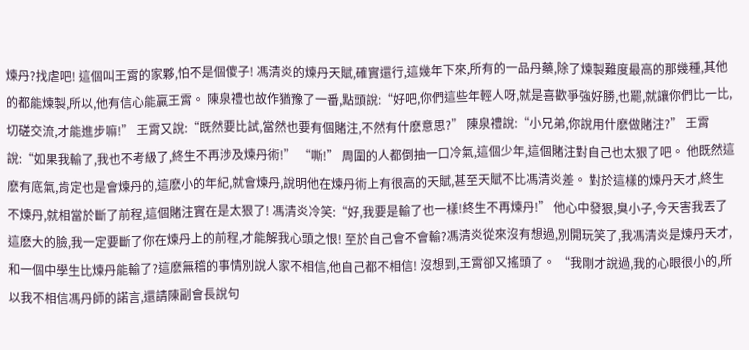煉丹?找虐吧! 這個叫王霄的家夥,怕不是個傻子! 馮清炎的煉丹天賦,確實還行,這幾年下來,所有的一品丹藥,除了煉製難度最高的那幾種,其他的都能煉製,所以,他有信心能贏王霄。 陳泉禮也故作猶豫了一番,點頭說:“好吧,你們這些年輕人呀,就是喜歡爭強好勝,也罷,就讓你們比一比,切磋交流,才能進步嘛!” 王霄又說:“既然要比試,當然也要有個賭注,不然有什麽意思?” 陳泉禮說:“小兄弟,你說用什麽做賭注?” 王霄說:“如果我輸了,我也不考級了,終生不再涉及煉丹術!” “嘶!” 周圍的人都倒抽一口冷氣,這個少年,這個賭注對自己也太狠了吧。 他既然這麽有底氣,肯定也是會煉丹的,這麽小的年紀,就會煉丹,說明他在煉丹術上有很高的天賦,甚至天賦不比馮清炎差。 對於這樣的煉丹天才,終生不煉丹,就相當於斷了前程,這個賭注實在是太狠了! 馮清炎冷笑:“好,我要是輸了也一樣!終生不再煉丹!” 他心中發狠,臭小子,今天害我丟了這麽大的臉,我一定要斷了你在煉丹上的前程,才能解我心頭之恨! 至於自己會不會輸?馮清炎從來沒有想過,別開玩笑了,我馮清炎是煉丹天才,和一個中學生比煉丹能輸了?這麽無稽的事情別說人家不相信,他自己都不相信! 沒想到,王霄卻又搖頭了。 “我剛才說過,我的心眼很小的,所以我不相信馮丹師的諾言,還請陳副會長說句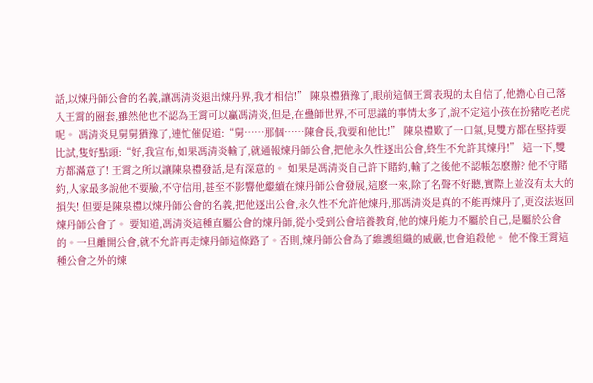話,以煉丹師公會的名義,讓馮清炎退出煉丹界,我才相信!” 陳泉禮猶豫了,眼前這個王霄表現的太自信了,他擔心自己落入王霄的圈套,雖然他也不認為王霄可以贏馮清炎,但是,在蠱師世界,不可思議的事情太多了,說不定這小孩在扮豬吃老虎呢。 馮清炎見舅舅猶豫了,連忙催促道:“舅……那個……陳會長,我要和他比!” 陳泉禮歎了一口氣,見雙方都在堅持要比試,隻好點頭:“好,我宣布,如果馮清炎輸了,就通報煉丹師公會,把他永久性逐出公會,終生不允許其煉丹!” 這一下,雙方都滿意了! 王霄之所以讓陳泉禮發話,是有深意的。 如果是馮清炎自己許下賭約,輸了之後他不認帳怎麽辦? 他不守賭約,人家最多說他不要臉,不守信用,甚至不影響他繼續在煉丹師公會發展,這麽一來,除了名聲不好聽,實際上並沒有太大的損失! 但要是陳泉禮以煉丹師公會的名義,把他逐出公會,永久性不允許他煉丹,那馮清炎是真的不能再煉丹了,更沒法返回煉丹師公會了。 要知道,馮清炎這種直屬公會的煉丹師,從小受到公會培養教育,他的煉丹能力不屬於自己,是屬於公會的。一旦離開公會,就不允許再走煉丹師這條路了。否則,煉丹師公會為了維護組織的威嚴,也會追殺他。 他不像王霄這種公會之外的煉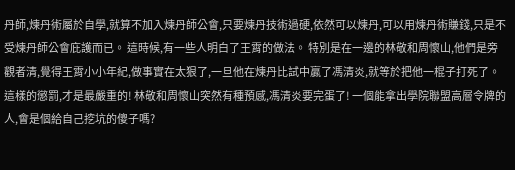丹師,煉丹術屬於自學,就算不加入煉丹師公會,只要煉丹技術過硬,依然可以煉丹,可以用煉丹術賺錢,只是不受煉丹師公會庇護而已。 這時候,有一些人明白了王霄的做法。 特別是在一邊的林敬和周懷山,他們是旁觀者清,覺得王霄小小年紀,做事實在太狠了,一旦他在煉丹比試中贏了馮清炎,就等於把他一棍子打死了。 這樣的懲罰,才是最嚴重的! 林敬和周懷山突然有種預感,馮清炎要完蛋了! 一個能拿出學院聯盟高層令牌的人,會是個給自己挖坑的傻子嗎?